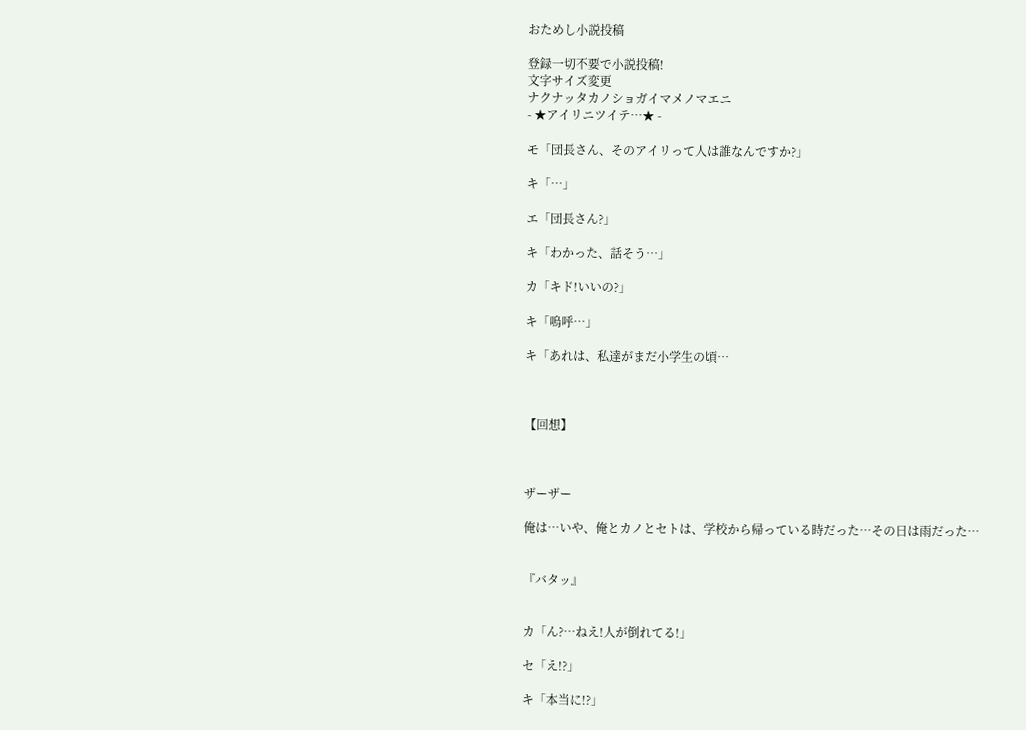おためし小説投稿

登録一切不要で小説投稿!
文字サイズ変更
ナクナッタカノショガイマメノマエニ
- ★アイリニツイテ…★ -

モ「団長さん、そのアイリって人は誰なんですか?」

キ「…」

エ「団長さん?」

キ「わかった、話そう…」

カ「キド!いいの?」

キ「嗚呼…」

キ「あれは、私達がまだ小学生の頃…



【回想】



ザーザー

俺は…いや、俺とカノとセトは、学校から帰っている時だった…その日は雨だった…


『バタッ』


カ「ん?…ねえ!人が倒れてる!」

セ「え!?」

キ「本当に!?」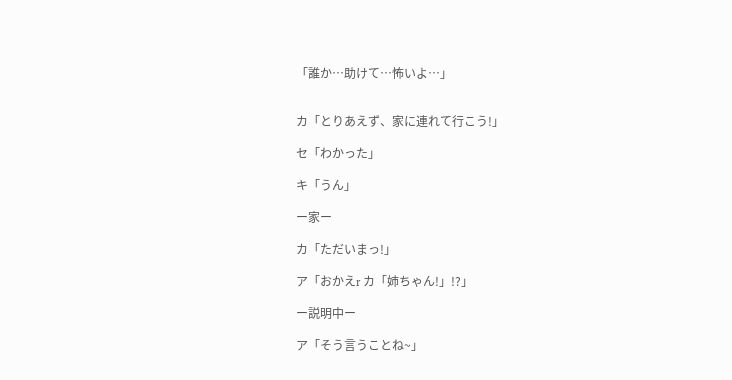「誰か…助けて…怖いよ…」


カ「とりあえず、家に連れて行こう!」

セ「わかった」

キ「うん」

ー家ー

カ「ただいまっ!」

ア「おかえr カ「姉ちゃん!」!?」

ー説明中ー

ア「そう言うことね~」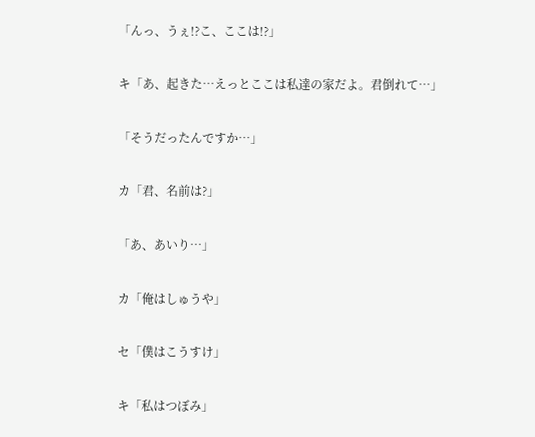「んっ、うぇ!?こ、ここは!?」

キ「あ、起きた…えっとここは私達の家だよ。君倒れて…」

「そうだったんですか…」

カ「君、名前は?」

「あ、あいり…」

カ「俺はしゅうや」

セ「僕はこうすけ」

キ「私はつぼみ」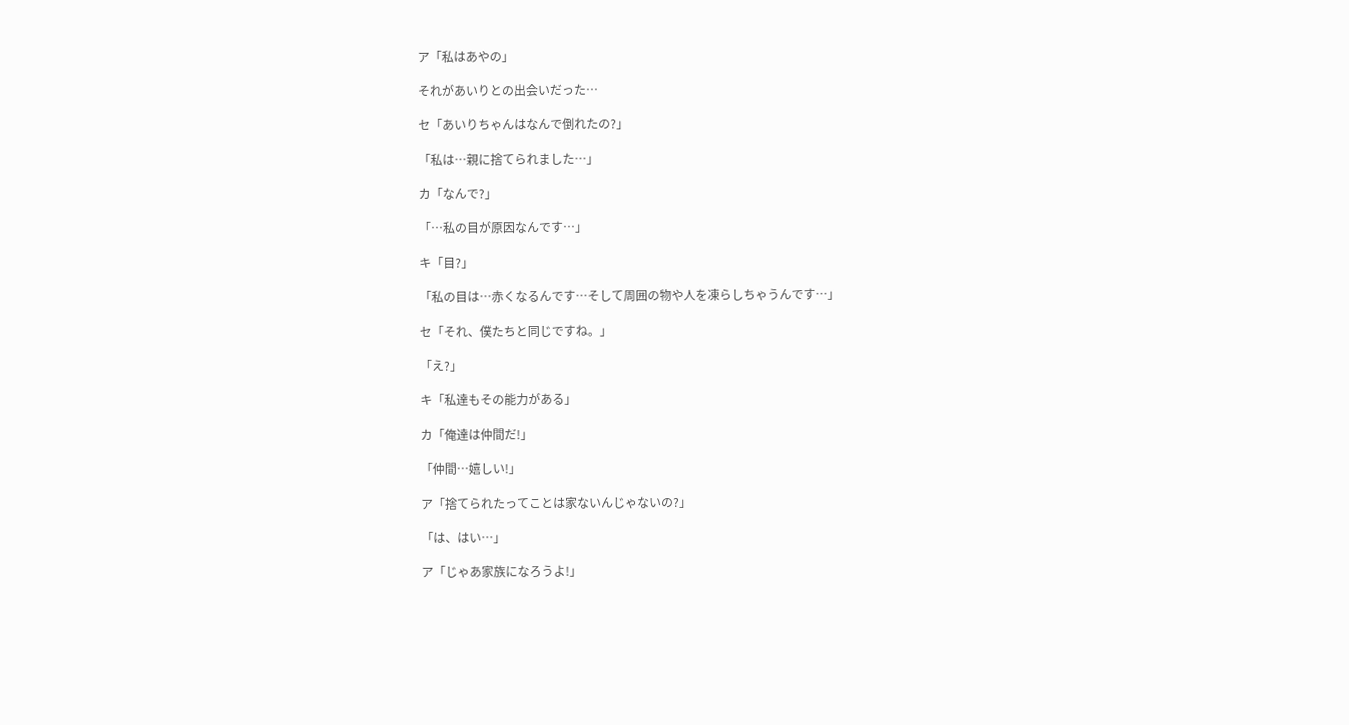ア「私はあやの」

それがあいりとの出会いだった…

セ「あいりちゃんはなんで倒れたの?」

「私は…親に捨てられました…」

カ「なんで?」

「…私の目が原因なんです…」

キ「目?」

「私の目は…赤くなるんです…そして周囲の物や人を凍らしちゃうんです…」

セ「それ、僕たちと同じですね。」

「え?」

キ「私達もその能力がある」

カ「俺達は仲間だ!」

「仲間…嬉しい!」

ア「捨てられたってことは家ないんじゃないの?」

「は、はい…」

ア「じゃあ家族になろうよ!」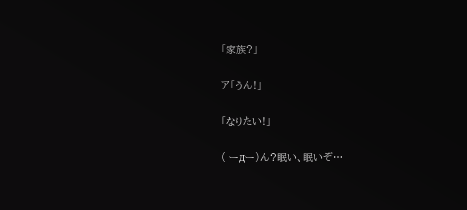「家族?」

ア「うん!」

「なりたい!」

( ーдー)ん?眠い、眠いぞ…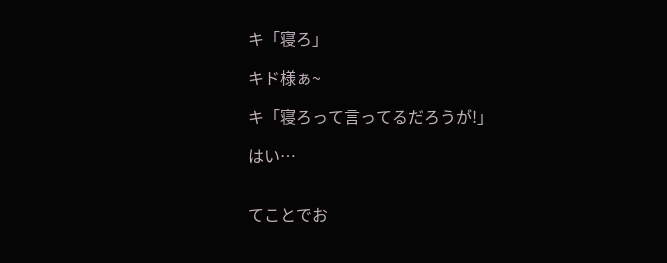キ「寝ろ」

キド様ぁ~

キ「寝ろって言ってるだろうが!」

はい…


てことでお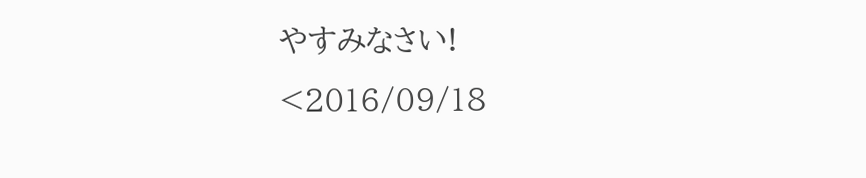やすみなさい!
<2016/09/18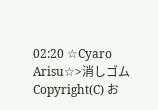02:20 ☆Cyaro Arisu☆>消しゴム
Copyright(C) お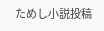ためし小説投稿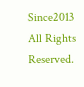Since2013 All Rights Reserved.